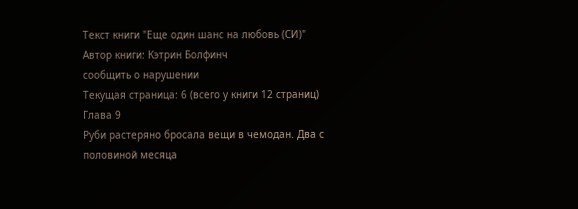Текст книги "Еще один шанс на любовь (СИ)"
Автор книги: Кэтрин Болфинч
сообщить о нарушении
Текущая страница: 6 (всего у книги 12 страниц)
Глава 9
Руби растеряно бросала вещи в чемодан. Два с половиной месяца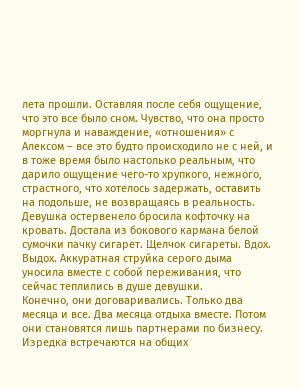лета прошли. Оставляя после себя ощущение, что это все было сном. Чувство, что она просто моргнула и наваждение, «отношения» с Алексом – все это будто происходило не с ней, и в тоже время было настолько реальным, что дарило ощущение чего-то хрупкого, нежного, страстного, что хотелось задержать, оставить на подольше, не возвращаясь в реальность.
Девушка остервенело бросила кофточку на кровать. Достала из бокового кармана белой сумочки пачку сигарет. Щелчок сигареты. Вдох. Выдох. Аккуратная струйка серого дыма уносила вместе с собой переживания, что сейчас теплились в душе девушки.
Конечно, они договаривались. Только два месяца и все. Два месяца отдыха вместе. Потом они становятся лишь партнерами по бизнесу. Изредка встречаются на общих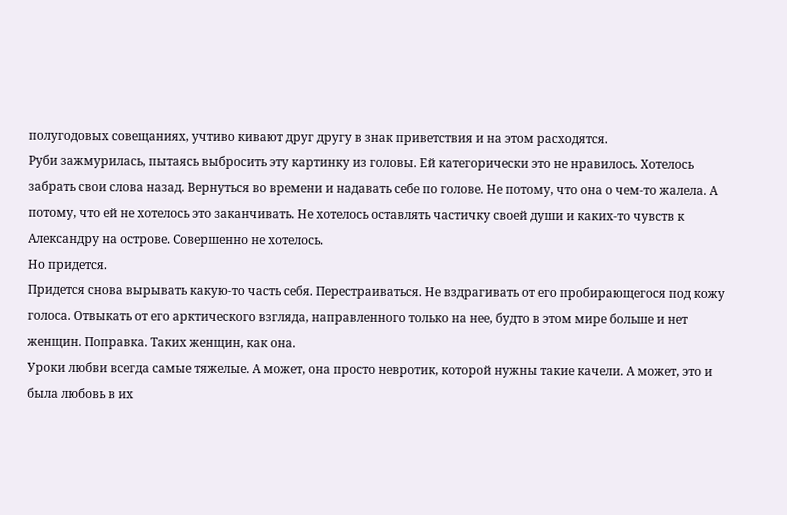полугодовых совещаниях, учтиво кивают друг другу в знак приветствия и на этом расходятся.
Руби зажмурилась, пытаясь выбросить эту картинку из головы. Ей категорически это не нравилось. Хотелось забрать свои слова назад. Вернуться во времени и надавать себе по голове. Не потому, что она о чем-то жалела. А потому, что ей не хотелось это заканчивать. Не хотелось оставлять частичку своей души и каких-то чувств к Александру на острове. Совершенно не хотелось.
Но придется.
Придется снова вырывать какую-то часть себя. Перестраиваться. Не вздрагивать от его пробирающегося под кожу голоса. Отвыкать от его арктического взгляда, направленного только на нее, будто в этом мире больше и нет женщин. Поправка. Таких женщин, как она.
Уроки любви всегда самые тяжелые. А может, она просто невротик, которой нужны такие качели. А может, это и была любовь в их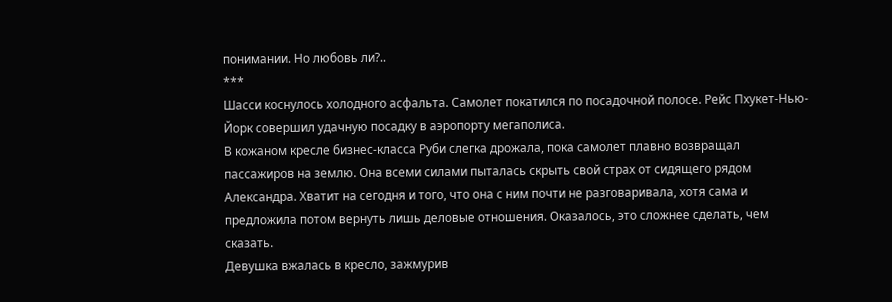понимании. Но любовь ли?..
***
Шасси коснулось холодного асфальта. Самолет покатился по посадочной полосе. Рейс Пхукет-Нью-Йорк совершил удачную посадку в аэропорту мегаполиса.
В кожаном кресле бизнес-класса Руби слегка дрожала, пока самолет плавно возвращал пассажиров на землю. Она всеми силами пыталась скрыть свой страх от сидящего рядом Александра. Хватит на сегодня и того, что она с ним почти не разговаривала, хотя сама и предложила потом вернуть лишь деловые отношения. Оказалось, это сложнее сделать, чем сказать.
Девушка вжалась в кресло, зажмурив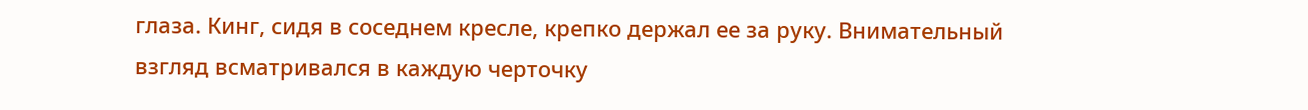глаза. Кинг, сидя в соседнем кресле, крепко держал ее за руку. Внимательный взгляд всматривался в каждую черточку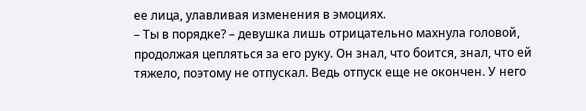ее лица, улавливая изменения в эмоциях.
– Ты в порядке? – девушка лишь отрицательно махнула головой, продолжая цепляться за его руку. Он знал, что боится, знал, что ей тяжело, поэтому не отпускал. Ведь отпуск еще не окончен. У него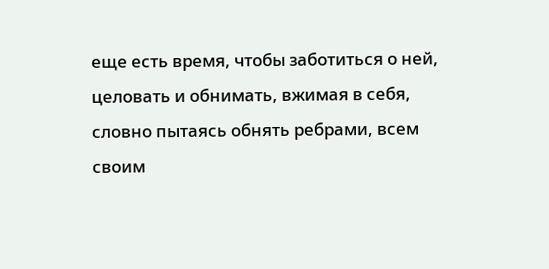еще есть время, чтобы заботиться о ней, целовать и обнимать, вжимая в себя, словно пытаясь обнять ребрами, всем своим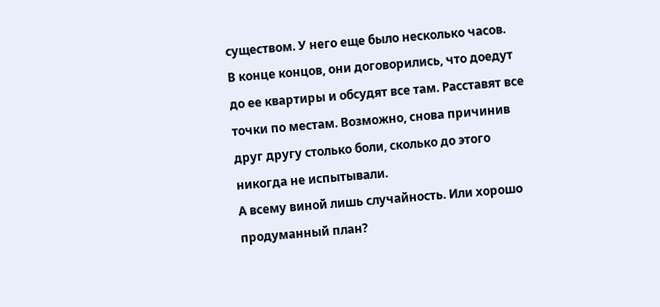существом. У него еще было несколько часов.
В конце концов, они договорились, что доедут до ее квартиры и обсудят все там. Расставят все точки по местам. Возможно, снова причинив друг другу столько боли, сколько до этого никогда не испытывали.
А всему виной лишь случайность. Или хорошо продуманный план?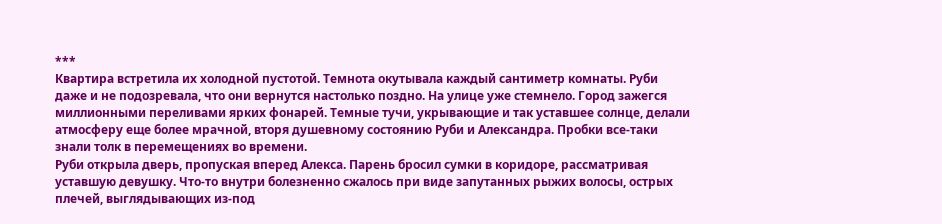***
Квартира встретила их холодной пустотой. Темнота окутывала каждый сантиметр комнаты. Руби даже и не подозревала, что они вернутся настолько поздно. На улице уже стемнело. Город зажегся миллионными переливами ярких фонарей. Темные тучи, укрывающие и так уставшее солнце, делали атмосферу еще более мрачной, вторя душевному состоянию Руби и Александра. Пробки все-таки знали толк в перемещениях во времени.
Руби открыла дверь, пропуская вперед Алекса. Парень бросил сумки в коридоре, рассматривая уставшую девушку. Что-то внутри болезненно сжалось при виде запутанных рыжих волосы, острых плечей, выглядывающих из-под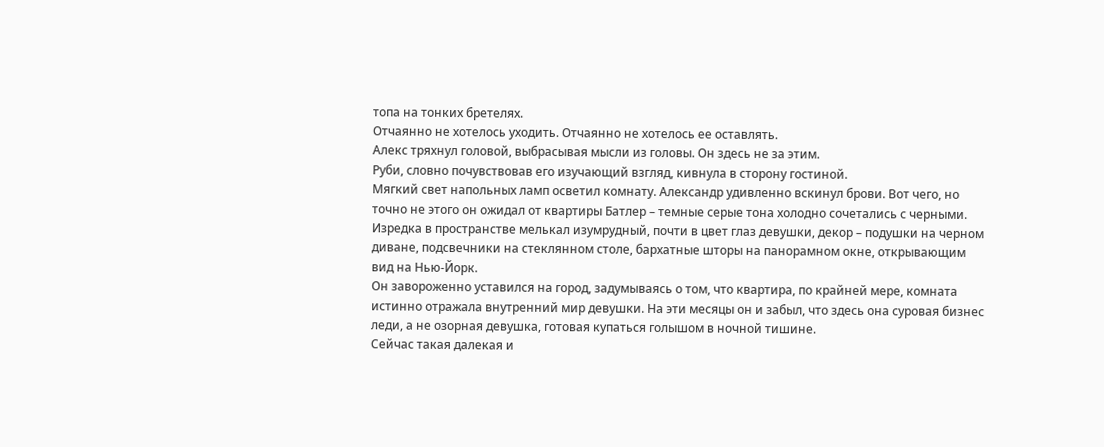топа на тонких бретелях.
Отчаянно не хотелось уходить. Отчаянно не хотелось ее оставлять.
Алекс тряхнул головой, выбрасывая мысли из головы. Он здесь не за этим.
Руби, словно почувствовав его изучающий взгляд, кивнула в сторону гостиной.
Мягкий свет напольных ламп осветил комнату. Александр удивленно вскинул брови. Вот чего, но точно не этого он ожидал от квартиры Батлер – темные серые тона холодно сочетались с черными. Изредка в пространстве мелькал изумрудный, почти в цвет глаз девушки, декор – подушки на черном диване, подсвечники на стеклянном столе, бархатные шторы на панорамном окне, открывающим вид на Нью-Йорк.
Он завороженно уставился на город, задумываясь о том, что квартира, по крайней мере, комната истинно отражала внутренний мир девушки. На эти месяцы он и забыл, что здесь она суровая бизнес леди, а не озорная девушка, готовая купаться голышом в ночной тишине.
Сейчас такая далекая и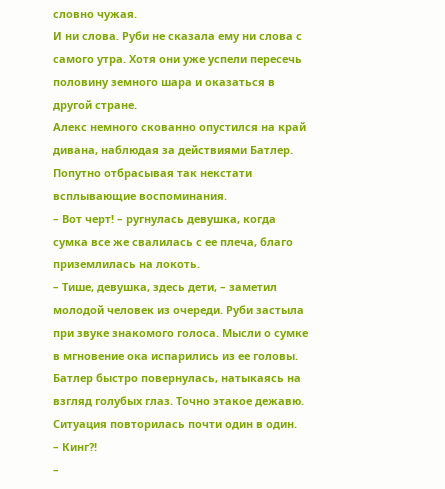словно чужая.
И ни слова. Руби не сказала ему ни слова с самого утра. Хотя они уже успели пересечь половину земного шара и оказаться в другой стране.
Алекс немного скованно опустился на край дивана, наблюдая за действиями Батлер. Попутно отбрасывая так некстати всплывающие воспоминания.
– Вот черт! – ругнулась девушка, когда сумка все же свалилась с ее плеча, благо приземлилась на локоть.
– Тише, девушка, здесь дети, – заметил молодой человек из очереди. Руби застыла при звуке знакомого голоса. Мысли о сумке в мгновение ока испарились из ее головы. Батлер быстро повернулась, натыкаясь на взгляд голубых глаз. Точно этакое дежавю. Ситуация повторилась почти один в один.
– Кинг?!
–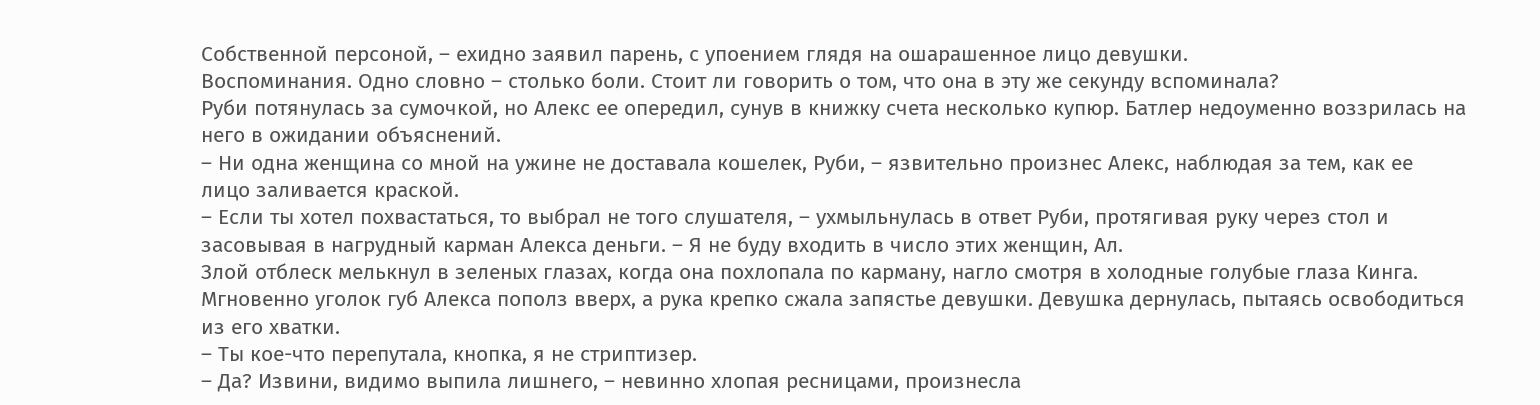Собственной персоной, – ехидно заявил парень, с упоением глядя на ошарашенное лицо девушки.
Воспоминания. Одно словно – столько боли. Стоит ли говорить о том, что она в эту же секунду вспоминала?
Руби потянулась за сумочкой, но Алекс ее опередил, сунув в книжку счета несколько купюр. Батлер недоуменно воззрилась на него в ожидании объяснений.
– Ни одна женщина со мной на ужине не доставала кошелек, Руби, – язвительно произнес Алекс, наблюдая за тем, как ее лицо заливается краской.
– Если ты хотел похвастаться, то выбрал не того слушателя, – ухмыльнулась в ответ Руби, протягивая руку через стол и засовывая в нагрудный карман Алекса деньги. – Я не буду входить в число этих женщин, Ал.
Злой отблеск мелькнул в зеленых глазах, когда она похлопала по карману, нагло смотря в холодные голубые глаза Кинга. Мгновенно уголок губ Алекса пополз вверх, а рука крепко сжала запястье девушки. Девушка дернулась, пытаясь освободиться из его хватки.
– Ты кое-что перепутала, кнопка, я не стриптизер.
– Да? Извини, видимо выпила лишнего, – невинно хлопая ресницами, произнесла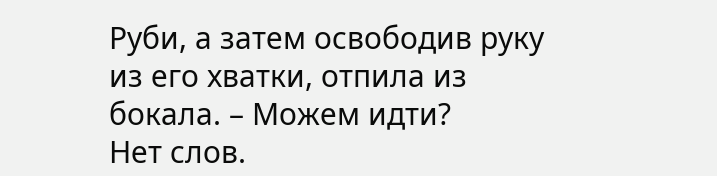Руби, а затем освободив руку из его хватки, отпила из бокала. – Можем идти?
Нет слов.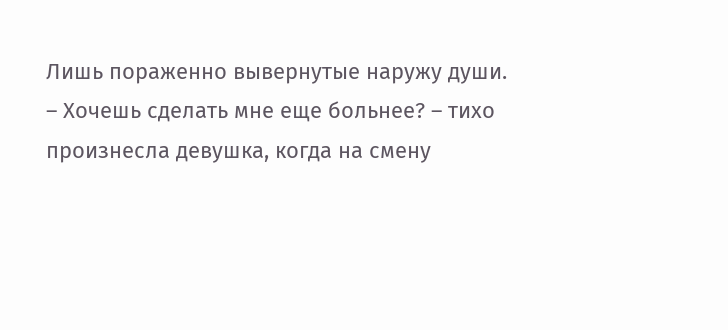Лишь пораженно вывернутые наружу души.
– Хочешь сделать мне еще больнее? – тихо произнесла девушка, когда на смену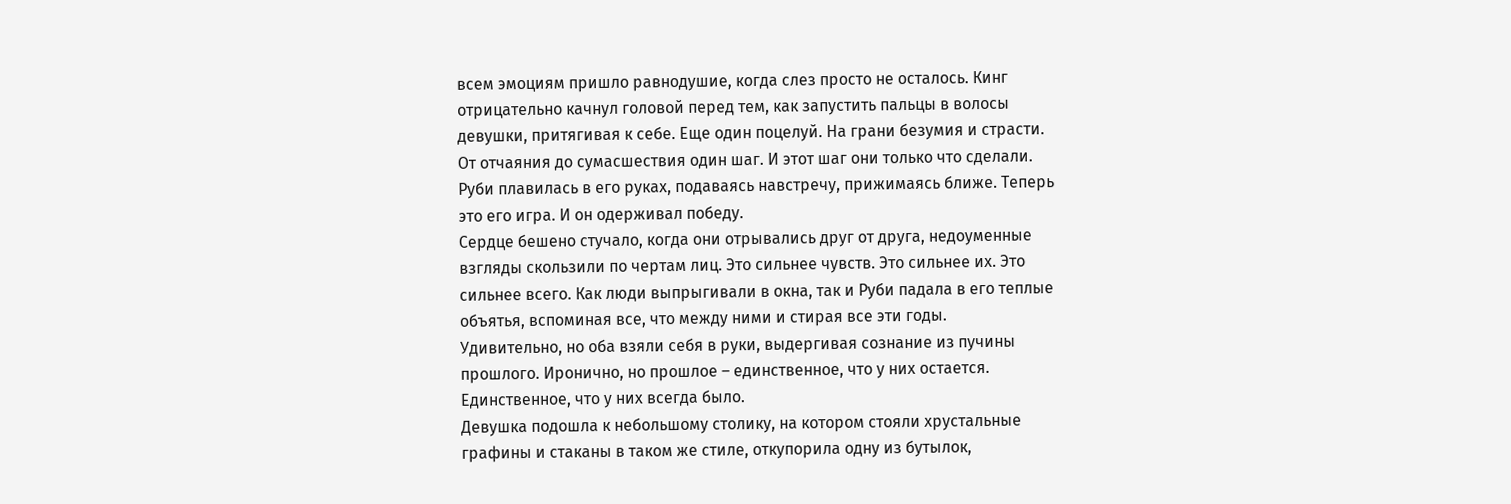всем эмоциям пришло равнодушие, когда слез просто не осталось. Кинг отрицательно качнул головой перед тем, как запустить пальцы в волосы девушки, притягивая к себе. Еще один поцелуй. На грани безумия и страсти. От отчаяния до сумасшествия один шаг. И этот шаг они только что сделали. Руби плавилась в его руках, подаваясь навстречу, прижимаясь ближе. Теперь это его игра. И он одерживал победу.
Сердце бешено стучало, когда они отрывались друг от друга, недоуменные взгляды скользили по чертам лиц. Это сильнее чувств. Это сильнее их. Это сильнее всего. Как люди выпрыгивали в окна, так и Руби падала в его теплые объятья, вспоминая все, что между ними и стирая все эти годы.
Удивительно, но оба взяли себя в руки, выдергивая сознание из пучины прошлого. Иронично, но прошлое – единственное, что у них остается. Единственное, что у них всегда было.
Девушка подошла к небольшому столику, на котором стояли хрустальные графины и стаканы в таком же стиле, откупорила одну из бутылок,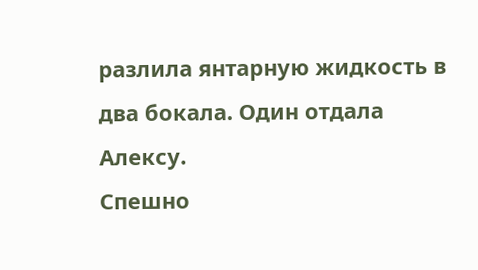разлила янтарную жидкость в два бокала. Один отдала Алексу.
Спешно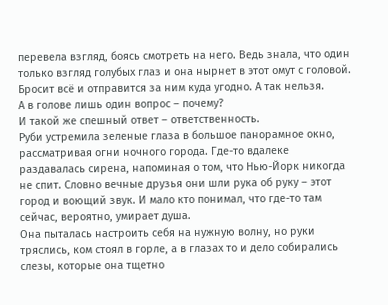перевела взгляд, боясь смотреть на него. Ведь знала, что один только взгляд голубых глаз и она нырнет в этот омут с головой. Бросит всё и отправится за ним куда угодно. А так нельзя.
А в голове лишь один вопрос – почему?
И такой же спешный ответ – ответственность.
Руби устремила зеленые глаза в большое панорамное окно, рассматривая огни ночного города. Где-то вдалеке раздавалась сирена, напоминая о том, что Нью-Йорк никогда не спит. Словно вечные друзья они шли рука об руку – этот город и воющий звук. И мало кто понимал, что где-то там сейчас, вероятно, умирает душа.
Она пыталась настроить себя на нужную волну, но руки тряслись, ком стоял в горле, а в глазах то и дело собирались слезы, которые она тщетно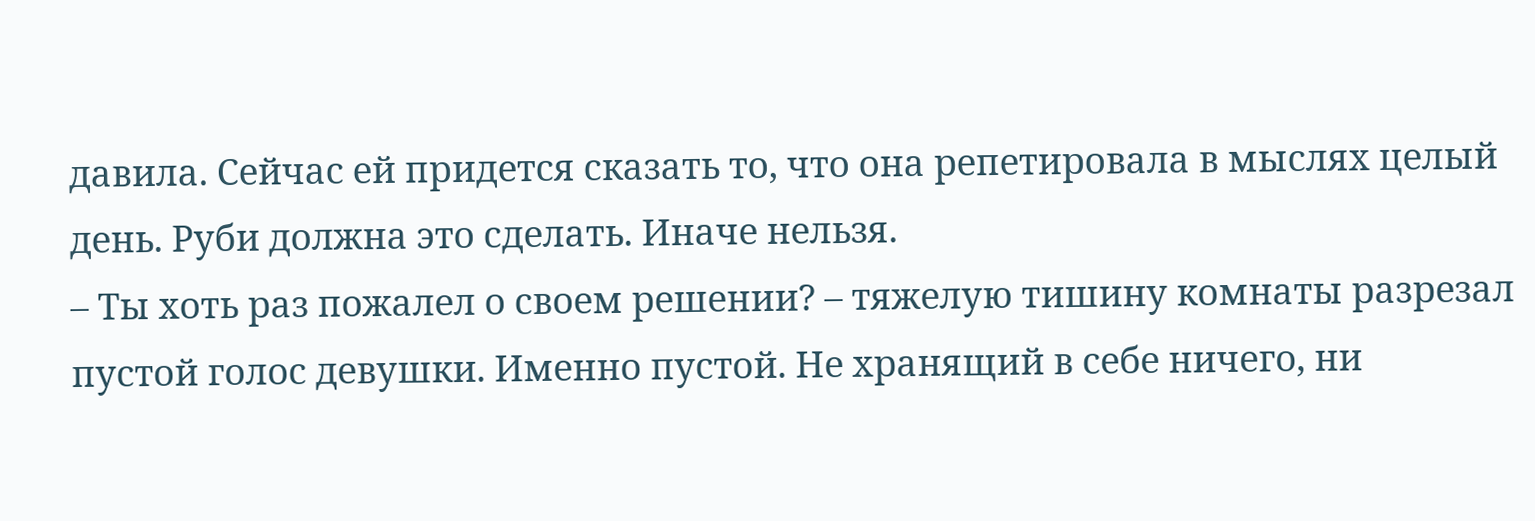давила. Сейчас ей придется сказать то, что она репетировала в мыслях целый день. Руби должна это сделать. Иначе нельзя.
– Ты хоть раз пожалел о своем решении? – тяжелую тишину комнаты разрезал пустой голос девушки. Именно пустой. Не хранящий в себе ничего, ни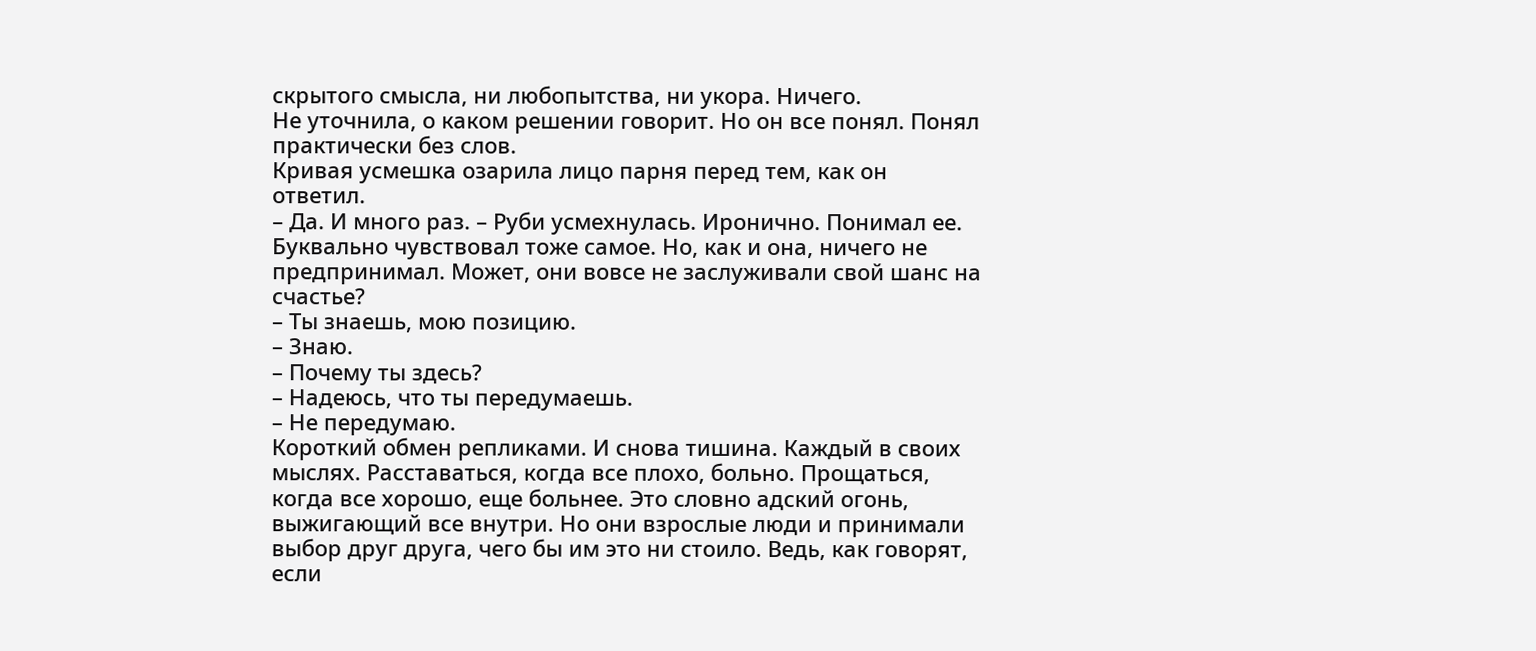скрытого смысла, ни любопытства, ни укора. Ничего.
Не уточнила, о каком решении говорит. Но он все понял. Понял практически без слов.
Кривая усмешка озарила лицо парня перед тем, как он ответил.
– Да. И много раз. – Руби усмехнулась. Иронично. Понимал ее. Буквально чувствовал тоже самое. Но, как и она, ничего не предпринимал. Может, они вовсе не заслуживали свой шанс на счастье?
– Ты знаешь, мою позицию.
– Знаю.
– Почему ты здесь?
– Надеюсь, что ты передумаешь.
– Не передумаю.
Короткий обмен репликами. И снова тишина. Каждый в своих мыслях. Расставаться, когда все плохо, больно. Прощаться, когда все хорошо, еще больнее. Это словно адский огонь, выжигающий все внутри. Но они взрослые люди и принимали выбор друг друга, чего бы им это ни стоило. Ведь, как говорят, если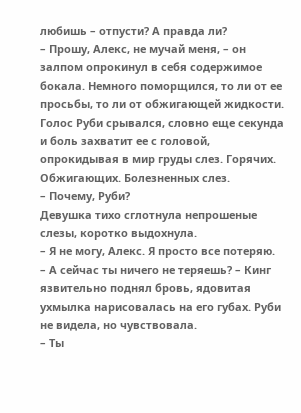любишь – отпусти? А правда ли?
– Прошу, Алекс, не мучай меня, – он залпом опрокинул в себя содержимое бокала. Немного поморщился, то ли от ее просьбы, то ли от обжигающей жидкости. Голос Руби срывался, словно еще секунда и боль захватит ее с головой, опрокидывая в мир груды слез. Горячих. Обжигающих. Болезненных слез.
– Почему, Руби?
Девушка тихо сглотнула непрошеные слезы, коротко выдохнула.
– Я не могу, Алекс. Я просто все потеряю.
– А сейчас ты ничего не теряешь? – Кинг язвительно поднял бровь, ядовитая ухмылка нарисовалась на его губах. Руби не видела, но чувствовала.
– Ты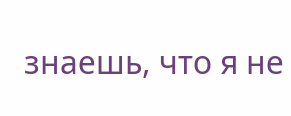знаешь, что я не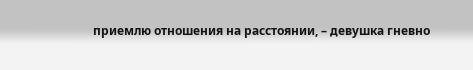приемлю отношения на расстоянии, – девушка гневно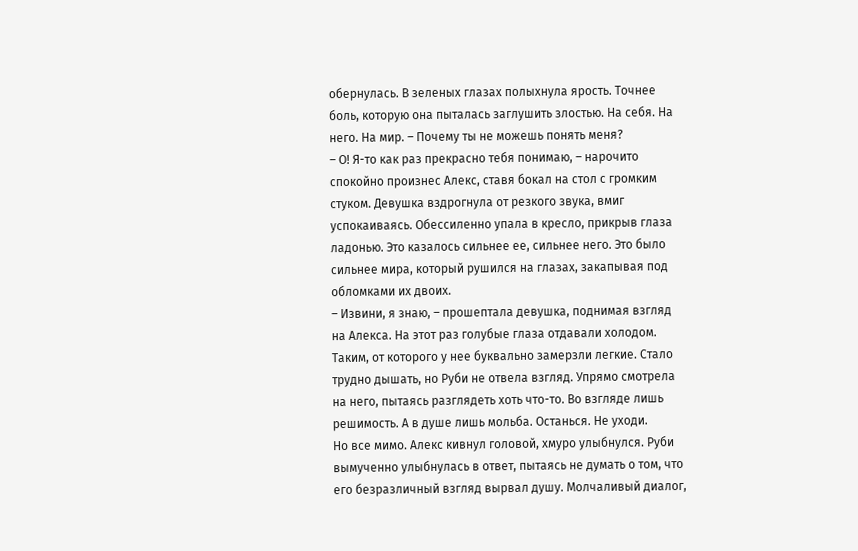обернулась. В зеленых глазах полыхнула ярость. Точнее боль, которую она пыталась заглушить злостью. На себя. На него. На мир. – Почему ты не можешь понять меня?
– О! Я-то как раз прекрасно тебя понимаю, – нарочито спокойно произнес Алекс, ставя бокал на стол с громким стуком. Девушка вздрогнула от резкого звука, вмиг успокаиваясь. Обессиленно упала в кресло, прикрыв глаза ладонью. Это казалось сильнее ее, сильнее него. Это было сильнее мира, который рушился на глазах, закапывая под обломками их двоих.
– Извини, я знаю, – прошептала девушка, поднимая взгляд на Алекса. На этот раз голубые глаза отдавали холодом. Таким, от которого у нее буквально замерзли легкие. Стало трудно дышать, но Руби не отвела взгляд. Упрямо смотрела на него, пытаясь разглядеть хоть что-то. Во взгляде лишь решимость. А в душе лишь мольба. Останься. Не уходи.
Но все мимо. Алекс кивнул головой, хмуро улыбнулся. Руби вымученно улыбнулась в ответ, пытаясь не думать о том, что его безразличный взгляд вырвал душу. Молчаливый диалог,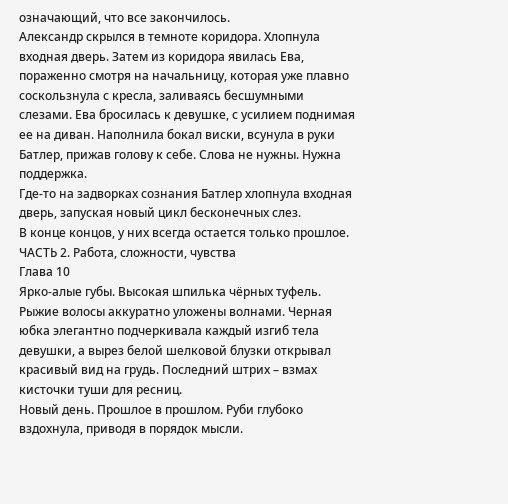означающий, что все закончилось.
Александр скрылся в темноте коридора. Хлопнула входная дверь. Затем из коридора явилась Ева, пораженно смотря на начальницу, которая уже плавно соскользнула с кресла, заливаясь бесшумными слезами. Ева бросилась к девушке, с усилием поднимая ее на диван. Наполнила бокал виски, всунула в руки Батлер, прижав голову к себе. Слова не нужны. Нужна поддержка.
Где-то на задворках сознания Батлер хлопнула входная дверь, запуская новый цикл бесконечных слез.
В конце концов, у них всегда остается только прошлое.
ЧАСТЬ 2. Работа, сложности, чувства
Глава 10
Ярко-алые губы. Высокая шпилька чёрных туфель. Рыжие волосы аккуратно уложены волнами. Черная юбка элегантно подчеркивала каждый изгиб тела девушки, а вырез белой шелковой блузки открывал красивый вид на грудь. Последний штрих – взмах кисточки туши для ресниц.
Новый день. Прошлое в прошлом. Руби глубоко вздохнула, приводя в порядок мысли.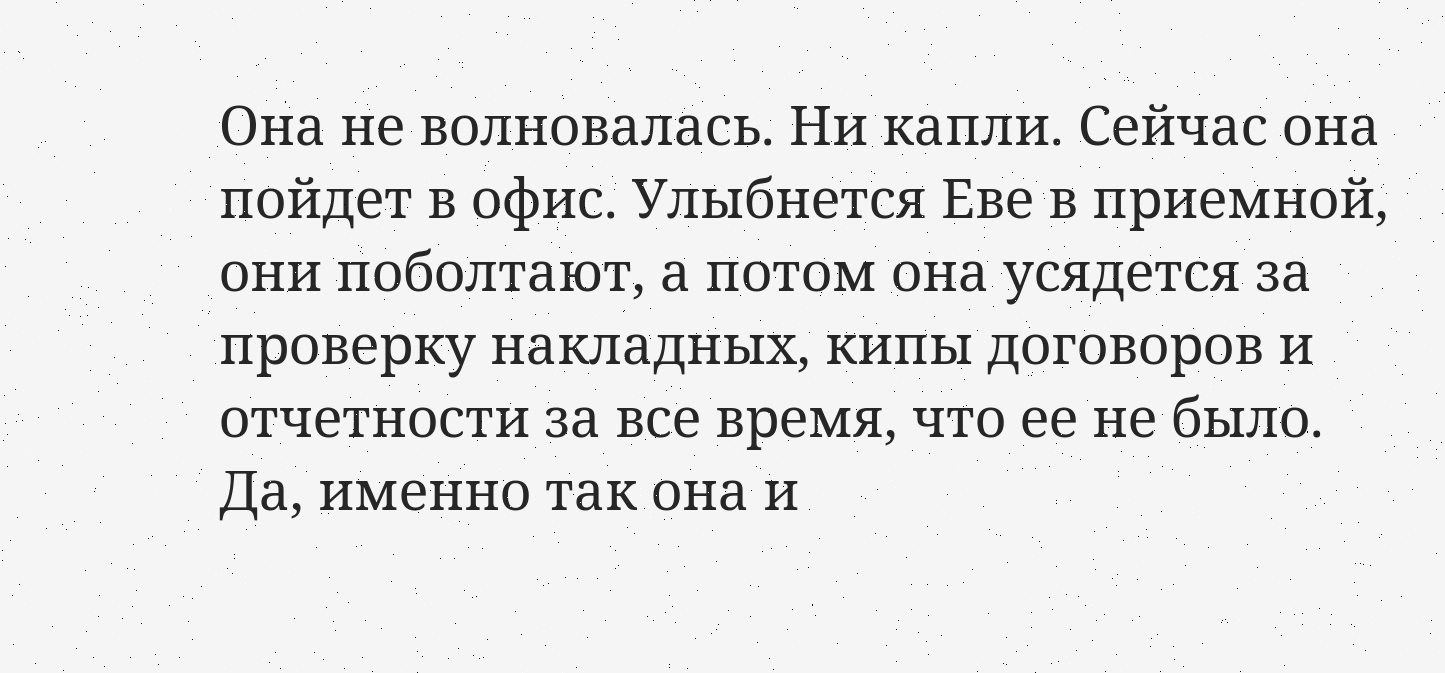Она не волновалась. Ни капли. Сейчас она пойдет в офис. Улыбнется Еве в приемной, они поболтают, а потом она усядется за проверку накладных, кипы договоров и отчетности за все время, что ее не было. Да, именно так она и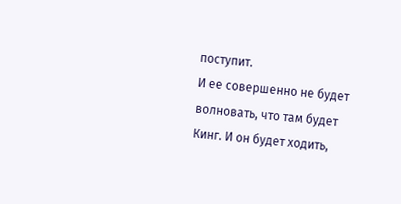поступит.
И ее совершенно не будет волновать, что там будет Кинг. И он будет ходить,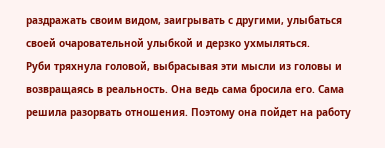раздражать своим видом, заигрывать с другими, улыбаться своей очаровательной улыбкой и дерзко ухмыляться.
Руби тряхнула головой, выбрасывая эти мысли из головы и возвращаясь в реальность. Она ведь сама бросила его. Сама решила разорвать отношения. Поэтому она пойдет на работу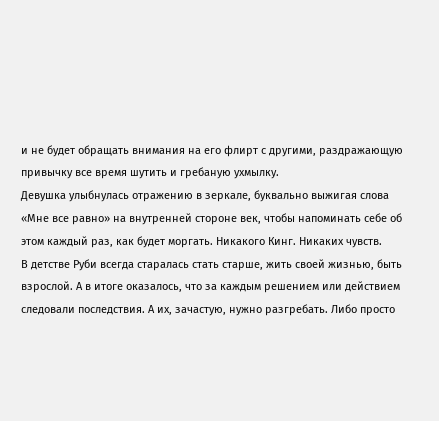и не будет обращать внимания на его флирт с другими, раздражающую привычку все время шутить и гребаную ухмылку.
Девушка улыбнулась отражению в зеркале, буквально выжигая слова «Мне все равно» на внутренней стороне век, чтобы напоминать себе об этом каждый раз, как будет моргать. Никакого Кинг. Никаких чувств.
В детстве Руби всегда старалась стать старше, жить своей жизнью, быть взрослой. А в итоге оказалось, что за каждым решением или действием следовали последствия. А их, зачастую, нужно разгребать. Либо просто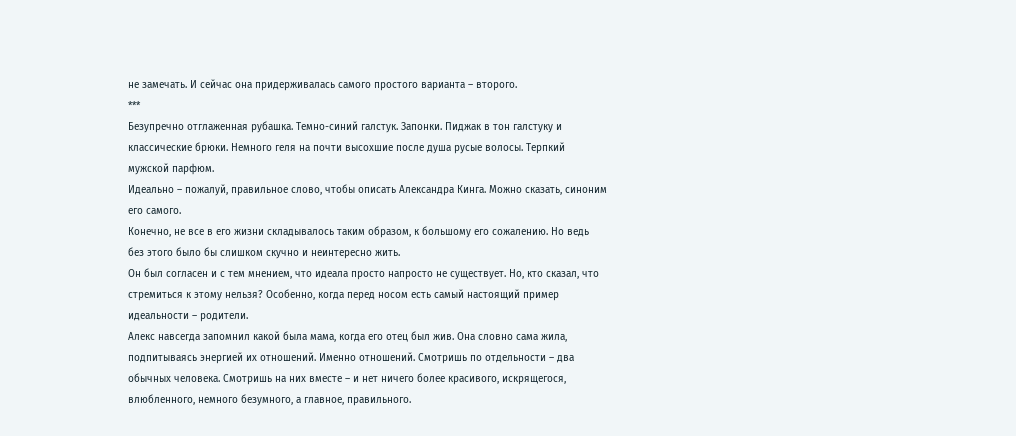не замечать. И сейчас она придерживалась самого простого варианта – второго.
***
Безупречно отглаженная рубашка. Темно-синий галстук. Запонки. Пиджак в тон галстуку и классические брюки. Немного геля на почти высохшие после душа русые волосы. Терпкий мужской парфюм.
Идеально – пожалуй, правильное слово, чтобы описать Александра Кинга. Можно сказать, синоним его самого.
Конечно, не все в его жизни складывалось таким образом, к большому его сожалению. Но ведь без этого было бы слишком скучно и неинтересно жить.
Он был согласен и с тем мнением, что идеала просто напросто не существует. Но, кто сказал, что стремиться к этому нельзя? Особенно, когда перед носом есть самый настоящий пример идеальности – родители.
Алекс навсегда запомнил какой была мама, когда его отец был жив. Она словно сама жила, подпитываясь энергией их отношений. Именно отношений. Смотришь по отдельности – два обычных человека. Смотришь на них вместе – и нет ничего более красивого, искрящегося, влюбленного, немного безумного, а главное, правильного.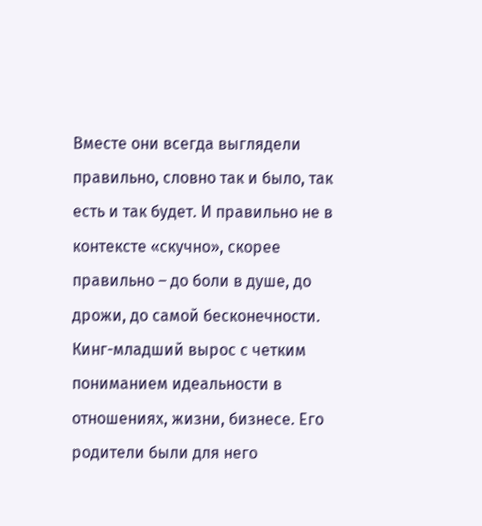Вместе они всегда выглядели правильно, словно так и было, так есть и так будет. И правильно не в контексте «скучно», скорее правильно – до боли в душе, до дрожи, до самой бесконечности.
Кинг-младший вырос с четким пониманием идеальности в отношениях, жизни, бизнесе. Его родители были для него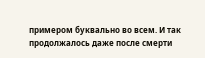примером буквально во всем. И так продолжалось даже после смерти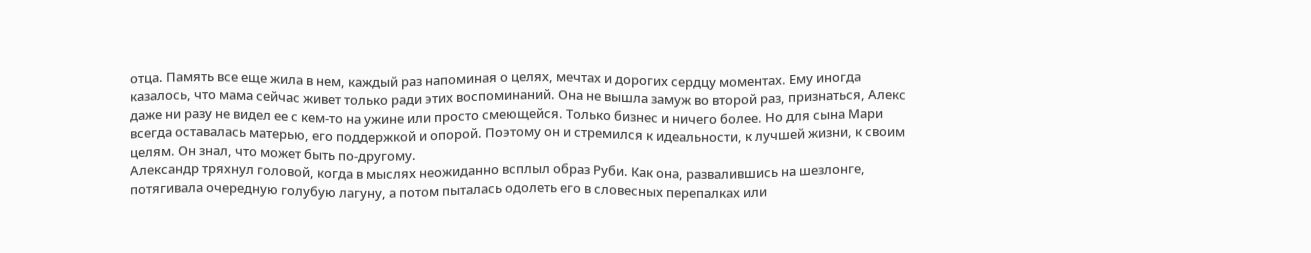отца. Память все еще жила в нем, каждый раз напоминая о целях, мечтах и дорогих сердцу моментах. Ему иногда казалось, что мама сейчас живет только ради этих воспоминаний. Она не вышла замуж во второй раз, признаться, Алекс даже ни разу не видел ее с кем-то на ужине или просто смеющейся. Только бизнес и ничего более. Но для сына Мари всегда оставалась матерью, его поддержкой и опорой. Поэтому он и стремился к идеальности, к лучшей жизни, к своим целям. Он знал, что может быть по-другому.
Александр тряхнул головой, когда в мыслях неожиданно всплыл образ Руби. Как она, развалившись на шезлонге, потягивала очередную голубую лагуну, а потом пыталась одолеть его в словесных перепалках или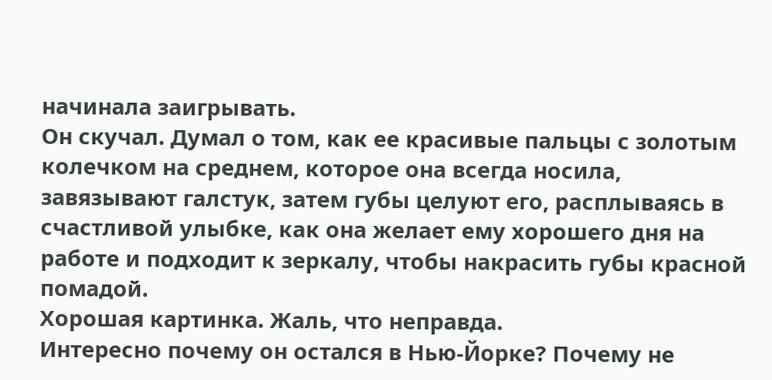начинала заигрывать.
Он скучал. Думал о том, как ее красивые пальцы с золотым колечком на среднем, которое она всегда носила, завязывают галстук, затем губы целуют его, расплываясь в счастливой улыбке, как она желает ему хорошего дня на работе и подходит к зеркалу, чтобы накрасить губы красной помадой.
Хорошая картинка. Жаль, что неправда.
Интересно почему он остался в Нью-Йорке? Почему не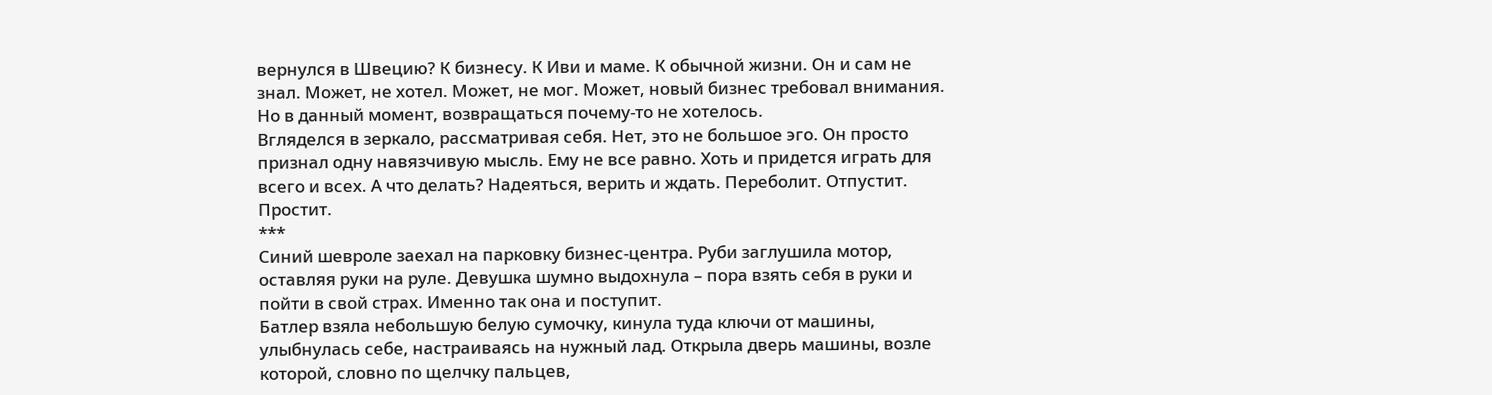вернулся в Швецию? К бизнесу. К Иви и маме. К обычной жизни. Он и сам не знал. Может, не хотел. Может, не мог. Может, новый бизнес требовал внимания. Но в данный момент, возвращаться почему-то не хотелось.
Вгляделся в зеркало, рассматривая себя. Нет, это не большое эго. Он просто признал одну навязчивую мысль. Ему не все равно. Хоть и придется играть для всего и всех. А что делать? Надеяться, верить и ждать. Переболит. Отпустит. Простит.
***
Синий шевроле заехал на парковку бизнес-центра. Руби заглушила мотор, оставляя руки на руле. Девушка шумно выдохнула – пора взять себя в руки и пойти в свой страх. Именно так она и поступит.
Батлер взяла небольшую белую сумочку, кинула туда ключи от машины, улыбнулась себе, настраиваясь на нужный лад. Открыла дверь машины, возле которой, словно по щелчку пальцев,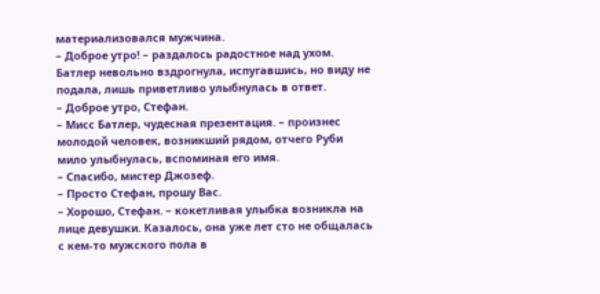материализовался мужчина.
– Доброе утро! – раздалось радостное над ухом. Батлер невольно вздрогнула, испугавшись, но виду не подала, лишь приветливо улыбнулась в ответ.
– Доброе утро, Стефан.
– Мисс Батлер, чудесная презентация. – произнес молодой человек, возникший рядом, отчего Руби мило улыбнулась, вспоминая его имя.
– Спасибо, мистер Джозеф.
– Просто Стефан, прошу Вас.
– Хорошо, Стефан. – кокетливая улыбка возникла на лице девушки. Казалось, она уже лет сто не общалась с кем-то мужского пола в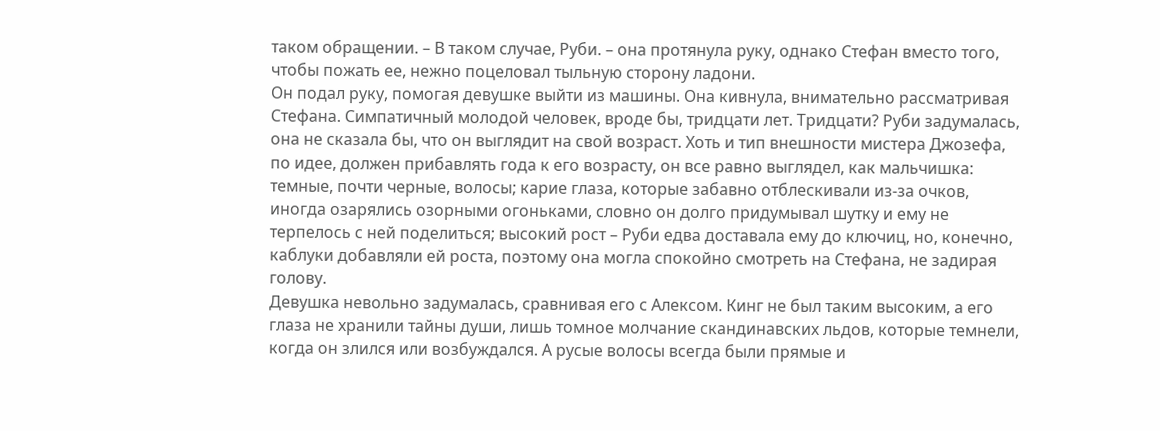таком обращении. – В таком случае, Руби. – она протянула руку, однако Стефан вместо того, чтобы пожать ее, нежно поцеловал тыльную сторону ладони.
Он подал руку, помогая девушке выйти из машины. Она кивнула, внимательно рассматривая Стефана. Симпатичный молодой человек, вроде бы, тридцати лет. Тридцати? Руби задумалась, она не сказала бы, что он выглядит на свой возраст. Хоть и тип внешности мистера Джозефа, по идее, должен прибавлять года к его возрасту, он все равно выглядел, как мальчишка: темные, почти черные, волосы; карие глаза, которые забавно отблескивали из-за очков, иногда озарялись озорными огоньками, словно он долго придумывал шутку и ему не терпелось с ней поделиться; высокий рост – Руби едва доставала ему до ключиц, но, конечно, каблуки добавляли ей роста, поэтому она могла спокойно смотреть на Стефана, не задирая голову.
Девушка невольно задумалась, сравнивая его с Алексом. Кинг не был таким высоким, а его глаза не хранили тайны души, лишь томное молчание скандинавских льдов, которые темнели, когда он злился или возбуждался. А русые волосы всегда были прямые и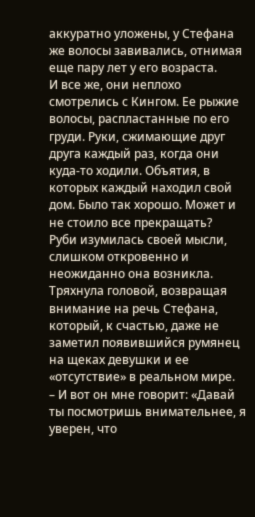аккуратно уложены, у Стефана же волосы завивались, отнимая еще пару лет у его возраста.
И все же, они неплохо смотрелись с Кингом. Ее рыжие волосы, распластанные по его груди. Руки, сжимающие друг друга каждый раз, когда они куда-то ходили. Объятия, в которых каждый находил свой дом. Было так хорошо. Может и не стоило все прекращать?
Руби изумилась своей мысли, слишком откровенно и неожиданно она возникла. Тряхнула головой, возвращая внимание на речь Стефана, который, к счастью, даже не заметил появившийся румянец на щеках девушки и ее «отсутствие» в реальном мире.
– И вот он мне говорит: «Давай ты посмотришь внимательнее, я уверен, что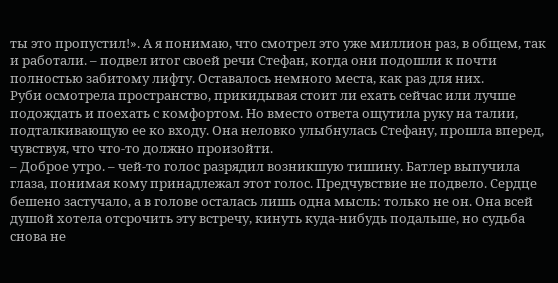ты это пропустил!». А я понимаю, что смотрел это уже миллион раз, в общем, так и работали. – подвел итог своей речи Стефан, когда они подошли к почти полностью забитому лифту. Оставалось немного места, как раз для них.
Руби осмотрела пространство, прикидывая стоит ли ехать сейчас или лучше подождать и поехать с комфортом. Но вместо ответа ощутила руку на талии, подталкивающую ее ко входу. Она неловко улыбнулась Стефану, прошла вперед, чувствуя, что что-то должно произойти.
– Доброе утро. – чей-то голос разрядил возникшую тишину. Батлер выпучила глаза, понимая кому принадлежал этот голос. Предчувствие не подвело. Сердце бешено застучало, а в голове осталась лишь одна мысль: только не он. Она всей душой хотела отсрочить эту встречу, кинуть куда-нибудь подальше, но судьба снова не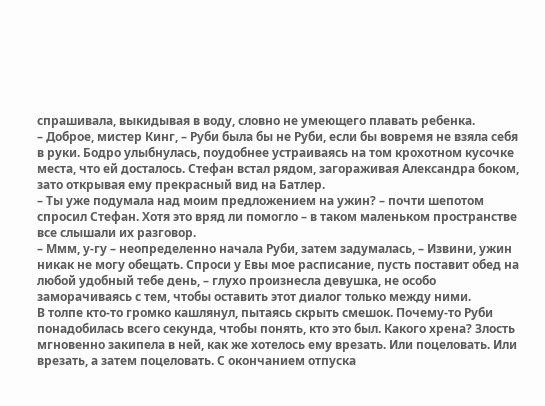спрашивала, выкидывая в воду, словно не умеющего плавать ребенка.
– Доброе, мистер Кинг, – Руби была бы не Руби, если бы вовремя не взяла себя в руки. Бодро улыбнулась, поудобнее устраиваясь на том крохотном кусочке места, что ей досталось. Стефан встал рядом, загораживая Александра боком, зато открывая ему прекрасный вид на Батлер.
– Ты уже подумала над моим предложением на ужин? – почти шепотом спросил Стефан. Хотя это вряд ли помогло – в таком маленьком пространстве все слышали их разговор.
– Ммм, у-гу – неопределенно начала Руби, затем задумалась, – Извини, ужин никак не могу обещать. Спроси у Евы мое расписание, пусть поставит обед на любой удобный тебе день, – глухо произнесла девушка, не особо заморачиваясь с тем, чтобы оставить этот диалог только между ними.
В толпе кто-то громко кашлянул, пытаясь скрыть смешок. Почему-то Руби понадобилась всего секунда, чтобы понять, кто это был. Какого хрена? Злость мгновенно закипела в ней, как же хотелось ему врезать. Или поцеловать. Или врезать, а затем поцеловать. С окончанием отпуска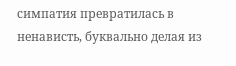симпатия превратилась в ненависть, буквально делая из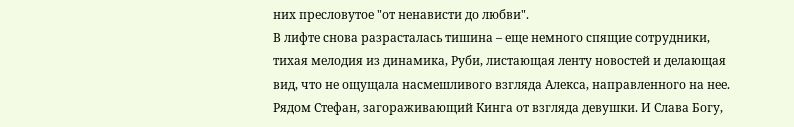них пресловутое "от ненависти до любви".
В лифте снова разрасталась тишина – еще немного спящие сотрудники, тихая мелодия из динамика, Руби, листающая ленту новостей и делающая вид, что не ощущала насмешливого взгляда Алекса, направленного на нее. Рядом Стефан, загораживающий Кинга от взгляда девушки. И Слава Богу,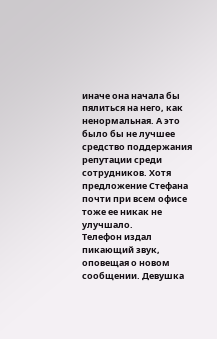иначе она начала бы пялиться на него, как ненормальная. А это было бы не лучшее средство поддержания репутации среди сотрудников. Хотя предложение Стефана почти при всем офисе тоже ее никак не улучшало.
Телефон издал пикающий звук, оповещая о новом сообщении. Девушка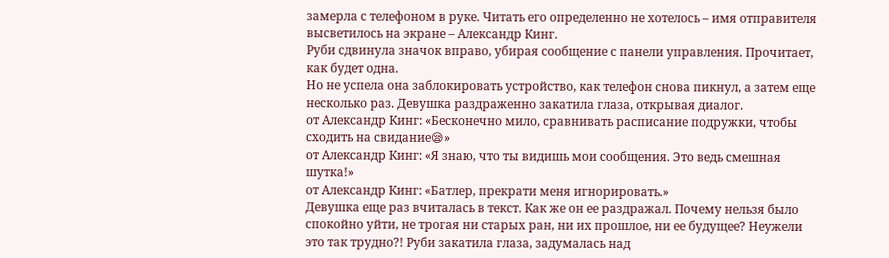замерла с телефоном в руке. Читать его определенно не хотелось – имя отправителя высветилось на экране – Александр Кинг.
Руби сдвинула значок вправо, убирая сообщение с панели управления. Прочитает, как будет одна.
Но не успела она заблокировать устройство, как телефон снова пикнул, а затем еще несколько раз. Девушка раздраженно закатила глаза, открывая диалог.
от Александр Кинг: «Бесконечно мило, сравнивать расписание подружки, чтобы сходить на свидание😪»
от Александр Кинг: «Я знаю, что ты видишь мои сообщения. Это ведь смешная шутка!»
от Александр Кинг: «Батлер, прекрати меня игнорировать.»
Девушка еще раз вчиталась в текст. Как же он ее раздражал. Почему нельзя было спокойно уйти, не трогая ни старых ран, ни их прошлое, ни ее будущее? Неужели это так трудно?! Руби закатила глаза, задумалась над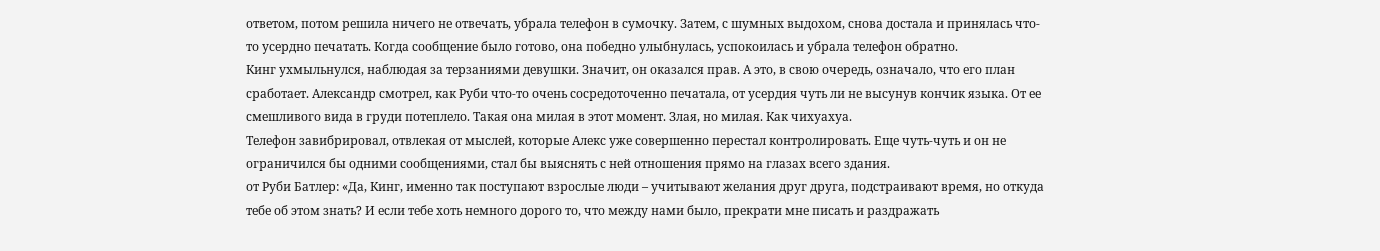ответом, потом решила ничего не отвечать, убрала телефон в сумочку. Затем, с шумных выдохом, снова достала и принялась что-то усердно печатать. Когда сообщение было готово, она победно улыбнулась, успокоилась и убрала телефон обратно.
Кинг ухмыльнулся, наблюдая за терзаниями девушки. Значит, он оказался прав. А это, в свою очередь, означало, что его план сработает. Александр смотрел, как Руби что-то очень сосредоточенно печатала, от усердия чуть ли не высунув кончик языка. От ее смешливого вида в груди потеплело. Такая она милая в этот момент. Злая, но милая. Как чихуахуа.
Телефон завибрировал, отвлекая от мыслей, которые Алекс уже совершенно перестал контролировать. Еще чуть-чуть и он не ограничился бы одними сообщениями, стал бы выяснять с ней отношения прямо на глазах всего здания.
от Руби Батлер: «Да, Кинг, именно так поступают взрослые люди – учитывают желания друг друга, подстраивают время, но откуда тебе об этом знать? И если тебе хоть немного дорого то, что между нами было, прекрати мне писать и раздражать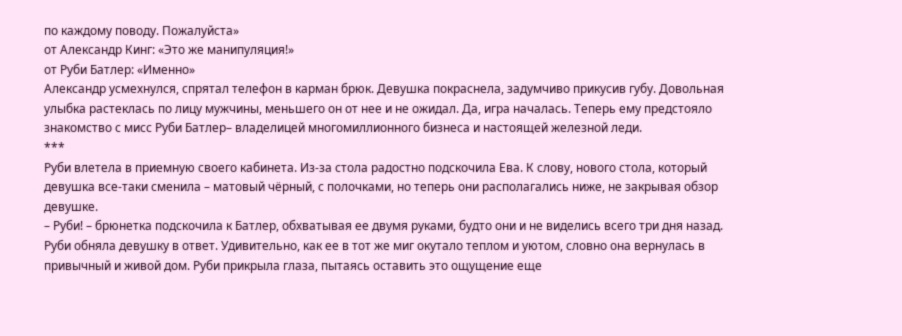по каждому поводу. Пожалуйста»
от Александр Кинг: «Это же манипуляция!»
от Руби Батлер: «Именно»
Александр усмехнулся, спрятал телефон в карман брюк. Девушка покраснела, задумчиво прикусив губу. Довольная улыбка растеклась по лицу мужчины, меньшего он от нее и не ожидал. Да, игра началась. Теперь ему предстояло знакомство с мисс Руби Батлер– владелицей многомиллионного бизнеса и настоящей железной леди.
***
Руби влетела в приемную своего кабинета. Из-за стола радостно подскочила Ева. К слову, нового стола, который девушка все-таки сменила – матовый чёрный, с полочками, но теперь они располагались ниже, не закрывая обзор девушке.
– Руби! – брюнетка подскочила к Батлер, обхватывая ее двумя руками, будто они и не виделись всего три дня назад. Руби обняла девушку в ответ. Удивительно, как ее в тот же миг окутало теплом и уютом, словно она вернулась в привычный и живой дом. Руби прикрыла глаза, пытаясь оставить это ощущение еще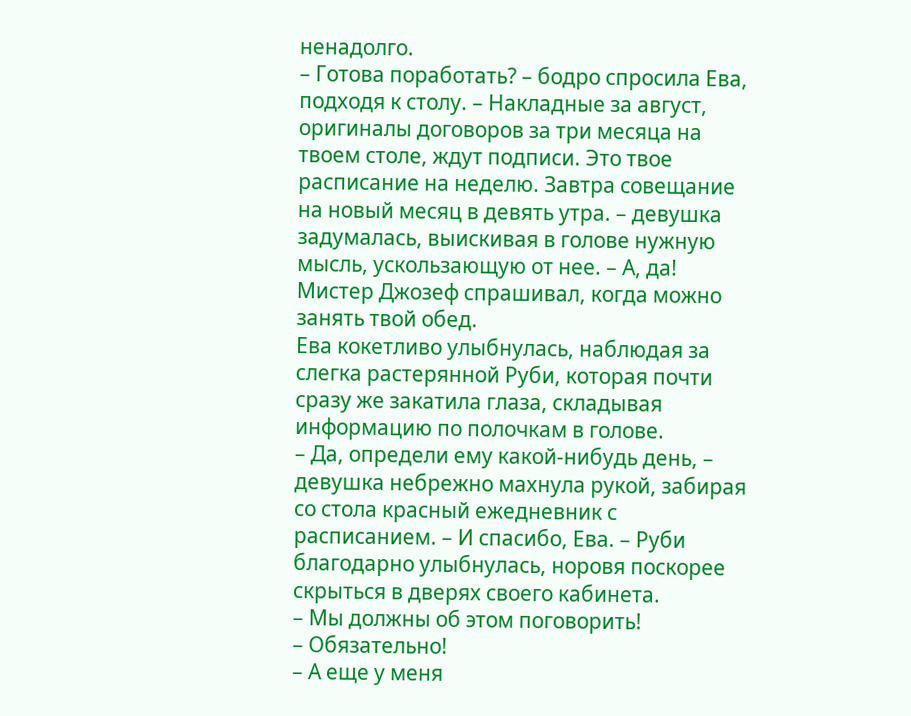ненадолго.
– Готова поработать? – бодро спросила Ева, подходя к столу. – Накладные за август, оригиналы договоров за три месяца на твоем столе, ждут подписи. Это твое расписание на неделю. Завтра совещание на новый месяц в девять утра. – девушка задумалась, выискивая в голове нужную мысль, ускользающую от нее. – А, да! Мистер Джозеф спрашивал, когда можно занять твой обед.
Ева кокетливо улыбнулась, наблюдая за слегка растерянной Руби, которая почти сразу же закатила глаза, складывая информацию по полочкам в голове.
– Да, определи ему какой-нибудь день, – девушка небрежно махнула рукой, забирая со стола красный ежедневник с расписанием. – И спасибо, Ева. – Руби благодарно улыбнулась, норовя поскорее скрыться в дверях своего кабинета.
– Мы должны об этом поговорить!
– Обязательно!
– А еще у меня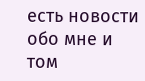есть новости обо мне и том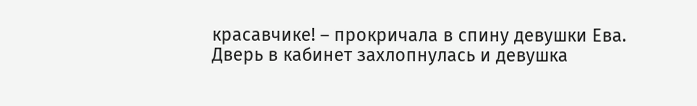красавчике! – прокричала в спину девушки Ева. Дверь в кабинет захлопнулась и девушка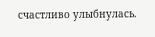счастливо улыбнулась.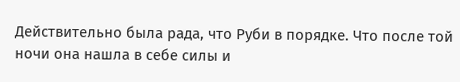Действительно была рада, что Руби в порядке. Что после той ночи она нашла в себе силы и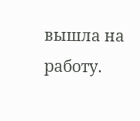вышла на работу.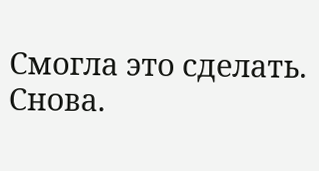Смогла это сделать. Снова.